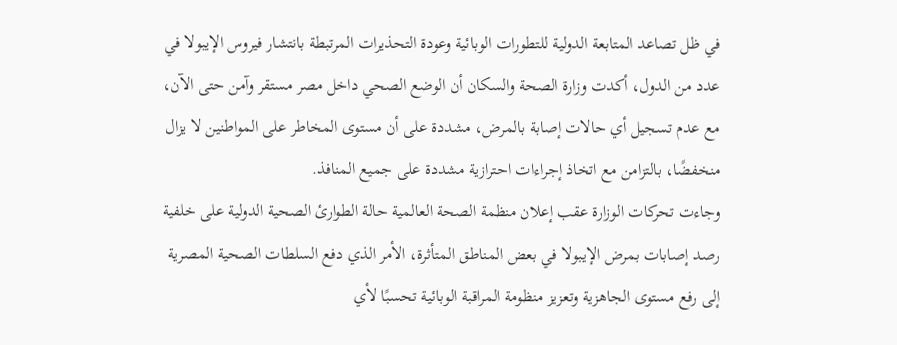في ظل تصاعد المتابعة الدولية للتطورات الوبائية وعودة التحذيرات المرتبطة بانتشار فيروس الإيبولا في عدد من الدول، أكدت وزارة الصحة والسكان أن الوضع الصحي داخل مصر مستقر وآمن حتى الآن، مع عدم تسجيل أي حالات إصابة بالمرض، مشددة على أن مستوى المخاطر على المواطنين لا يزال منخفضًا، بالتزامن مع اتخاذ إجراءات احترازية مشددة على جميع المنافذ.
وجاءت تحركات الوزارة عقب إعلان منظمة الصحة العالمية حالة الطوارئ الصحية الدولية على خلفية رصد إصابات بمرض الإيبولا في بعض المناطق المتأثرة، الأمر الذي دفع السلطات الصحية المصرية إلى رفع مستوى الجاهزية وتعزيز منظومة المراقبة الوبائية تحسبًا لأي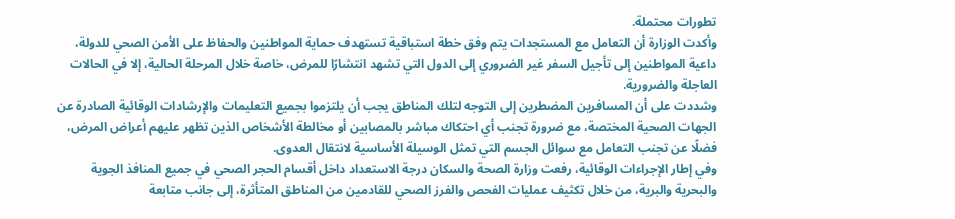تطورات محتملة.
وأكدت الوزارة أن التعامل مع المستجدات يتم وفق خطة استباقية تستهدف حماية المواطنين والحفاظ على الأمن الصحي للدولة، داعية المواطنين إلى تأجيل السفر غير الضروري إلى الدول التي تشهد انتشارًا للمرض، خاصة خلال المرحلة الحالية، إلا في الحالات العاجلة والضرورية.
وشددت على أن المسافرين المضطرين إلى التوجه لتلك المناطق يجب أن يلتزموا بجميع التعليمات والإرشادات الوقائية الصادرة عن الجهات الصحية المختصة، مع ضرورة تجنب أي احتكاك مباشر بالمصابين أو مخالطة الأشخاص الذين تظهر عليهم أعراض المرض، فضلًا عن تجنب التعامل مع سوائل الجسم التي تمثل الوسيلة الأساسية لانتقال العدوى.
وفي إطار الإجراءات الوقائية، رفعت وزارة الصحة والسكان درجة الاستعداد داخل أقسام الحجر الصحي في جميع المنافذ الجوية والبحرية والبرية، من خلال تكثيف عمليات الفحص والفرز الصحي للقادمين من المناطق المتأثرة، إلى جانب متابعة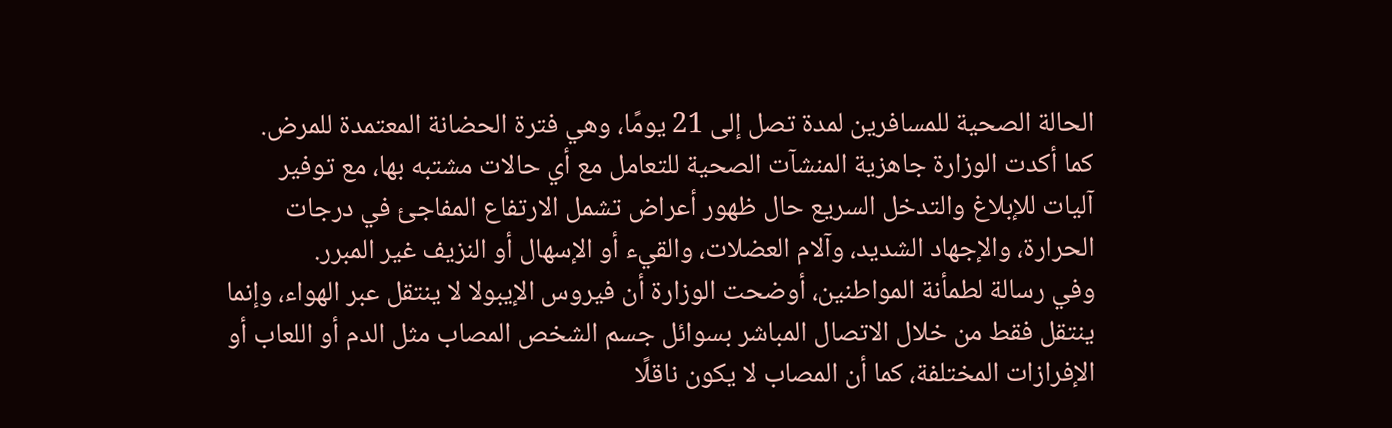الحالة الصحية للمسافرين لمدة تصل إلى 21 يومًا، وهي فترة الحضانة المعتمدة للمرض.
كما أكدت الوزارة جاهزية المنشآت الصحية للتعامل مع أي حالات مشتبه بها، مع توفير آليات للإبلاغ والتدخل السريع حال ظهور أعراض تشمل الارتفاع المفاجئ في درجات الحرارة، والإجهاد الشديد، وآلام العضلات، والقيء أو الإسهال أو النزيف غير المبرر.
وفي رسالة لطمأنة المواطنين، أوضحت الوزارة أن فيروس الإيبولا لا ينتقل عبر الهواء، وإنما ينتقل فقط من خلال الاتصال المباشر بسوائل جسم الشخص المصاب مثل الدم أو اللعاب أو الإفرازات المختلفة، كما أن المصاب لا يكون ناقلًا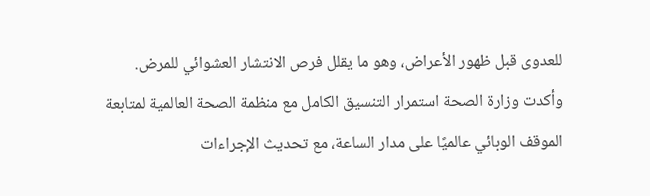للعدوى قبل ظهور الأعراض، وهو ما يقلل فرص الانتشار العشوائي للمرض.
وأكدت وزارة الصحة استمرار التنسيق الكامل مع منظمة الصحة العالمية لمتابعة الموقف الوبائي عالميًا على مدار الساعة، مع تحديث الإجراءات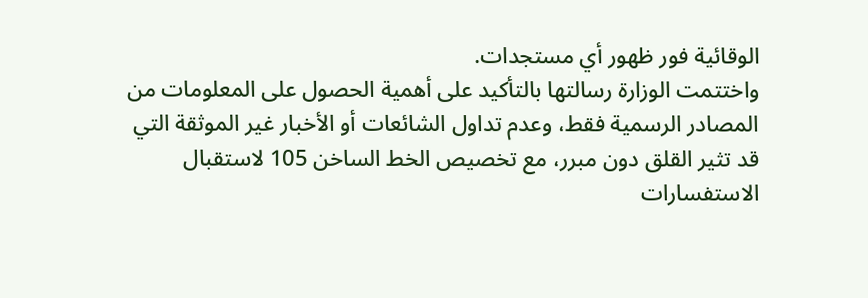الوقائية فور ظهور أي مستجدات.
واختتمت الوزارة رسالتها بالتأكيد على أهمية الحصول على المعلومات من المصادر الرسمية فقط، وعدم تداول الشائعات أو الأخبار غير الموثقة التي قد تثير القلق دون مبرر، مع تخصيص الخط الساخن 105 لاستقبال الاستفسارات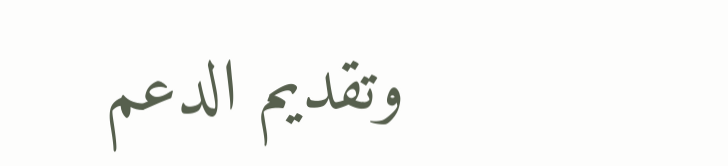وتقديم الدعم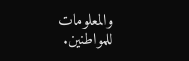والمعلومات للمواطنين.